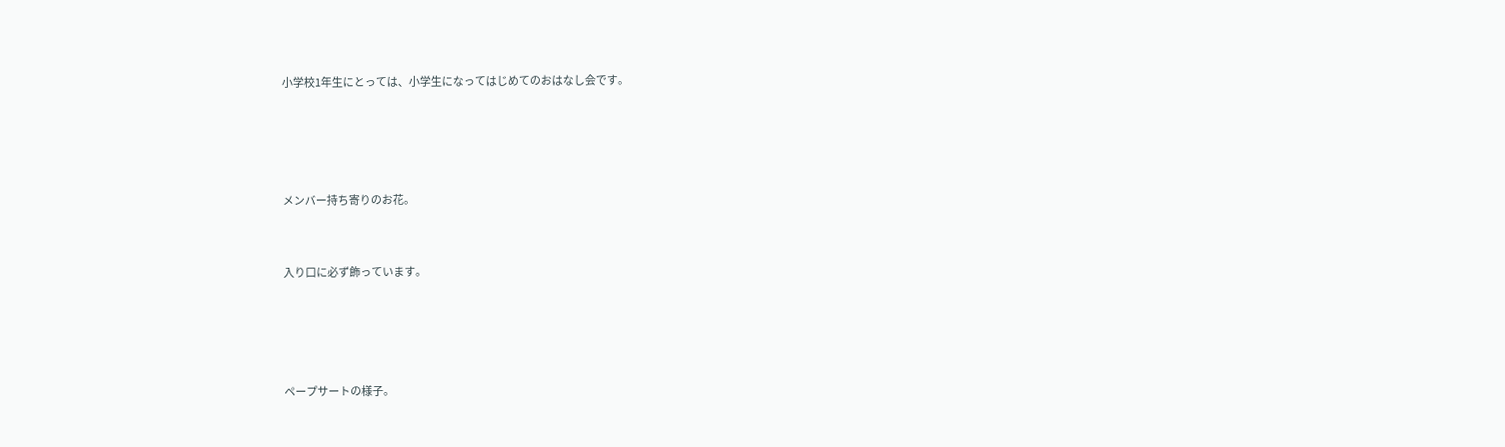小学校1年生にとっては、小学生になってはじめてのおはなし会です。




メンバー持ち寄りのお花。


入り口に必ず飾っています。




ペープサートの様子。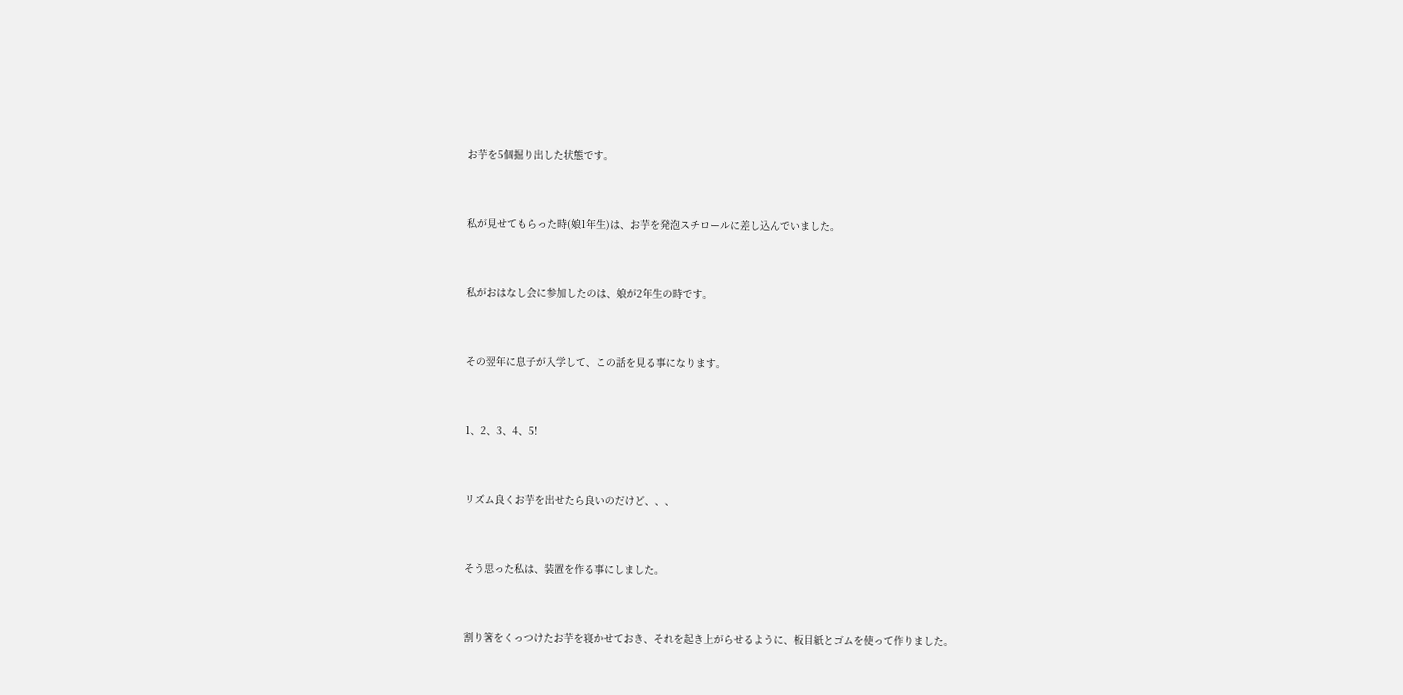お芋を5個掘り出した状態です。


私が見せてもらった時(娘1年生)は、お芋を発泡スチロールに差し込んでいました。


私がおはなし会に参加したのは、娘が2年生の時です。


その翌年に息子が入学して、この話を見る事になります。


1、2、3、4、5!


リズム良くお芋を出せたら良いのだけど、、、


そう思った私は、装置を作る事にしました。


割り箸をくっつけたお芋を寝かせておき、それを起き上がらせるように、板目紙とゴムを使って作りました。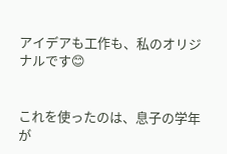アイデアも工作も、私のオリジナルです😊


これを使ったのは、息子の学年が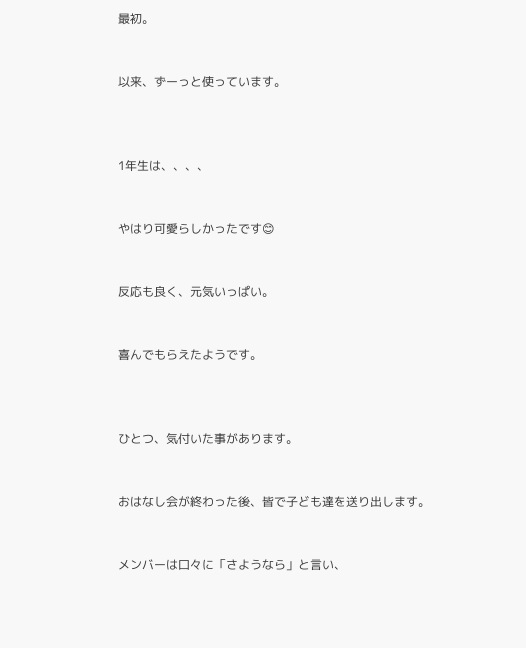最初。


以来、ずーっと使っています。



1年生は、、、、


やはり可愛らしかったです😊


反応も良く、元気いっぱい。


喜んでもらえたようです。



ひとつ、気付いた事があります。


おはなし会が終わった後、皆で子ども達を送り出します。


メンバーは口々に「さようなら」と言い、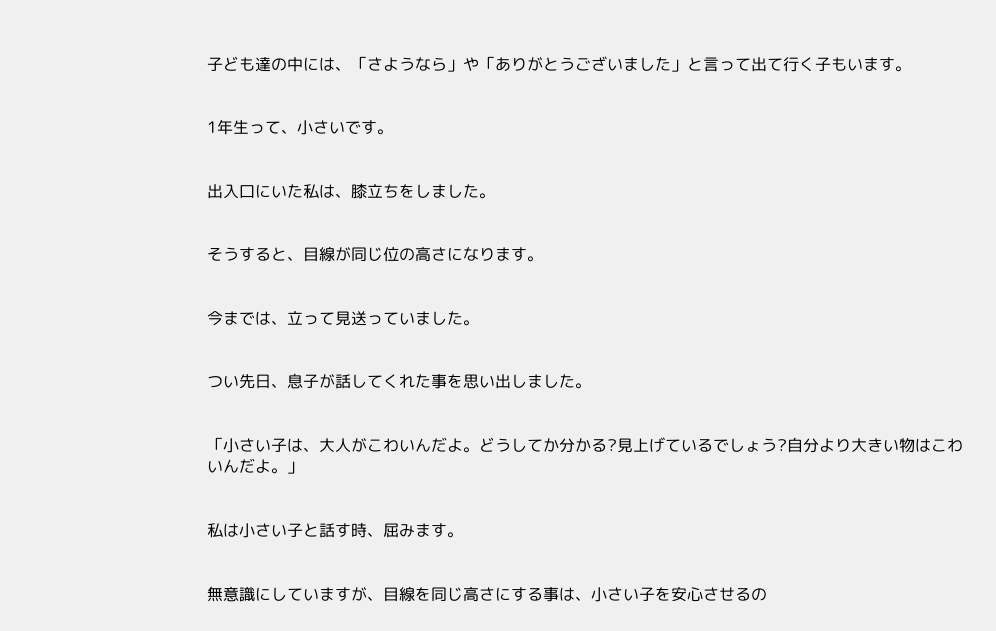子ども達の中には、「さようなら」や「ありがとうございました」と言って出て行く子もいます。


1年生って、小さいです。


出入口にいた私は、膝立ちをしました。


そうすると、目線が同じ位の高さになります。


今までは、立って見送っていました。


つい先日、息子が話してくれた事を思い出しました。


「小さい子は、大人がこわいんだよ。どうしてか分かる?見上げているでしょう?自分より大きい物はこわいんだよ。」


私は小さい子と話す時、屈みます。


無意識にしていますが、目線を同じ高さにする事は、小さい子を安心させるの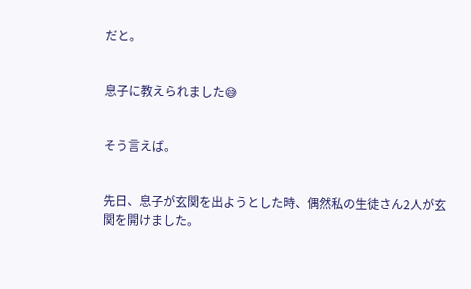だと。


息子に教えられました😅


そう言えば。


先日、息子が玄関を出ようとした時、偶然私の生徒さん2人が玄関を開けました。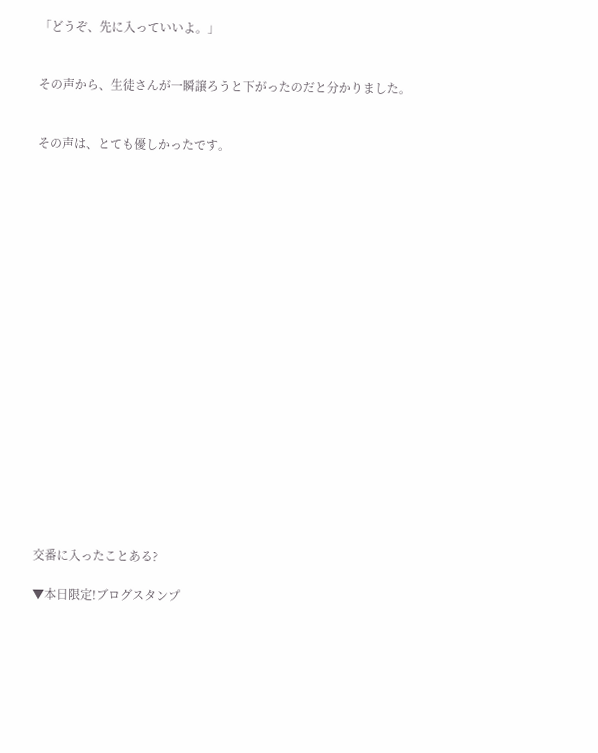「どうぞ、先に入っていいよ。」


その声から、生徒さんが一瞬譲ろうと下がったのだと分かりました。


その声は、とても優しかったです。




















交番に入ったことある?

▼本日限定!ブログスタンプ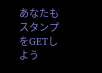あなたもスタンプをGETしよう